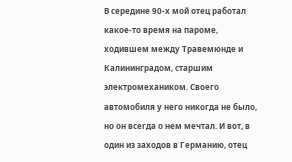В середине 90‑х мой отец работал какое-то время на пароме, ходившем между Травемюнде и Калининградом, старшим электромехаником. Своего автомобиля у него никогда не было, но он всегда о нем мечтал. И вот, в один из заходов в Германию, отец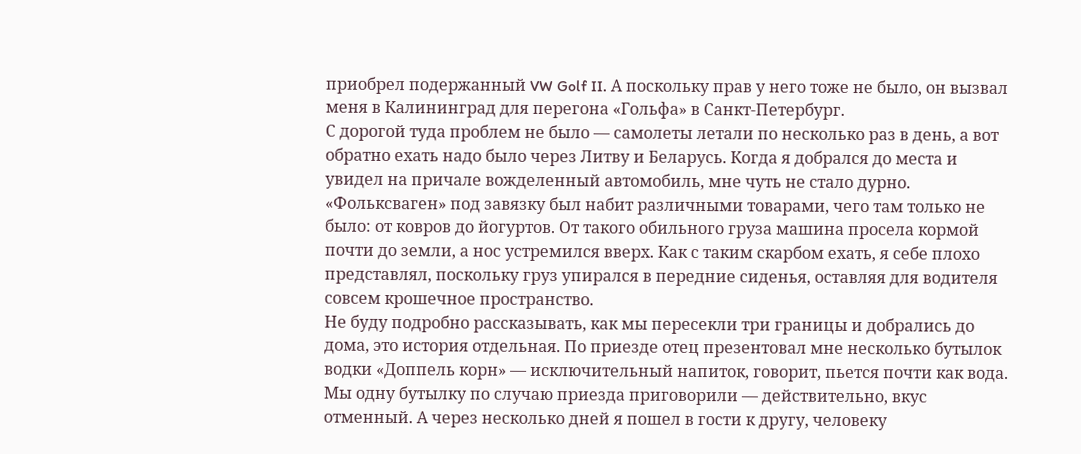приобрел подержанный VW Golf II. А поскольку прав у него тоже не было, он вызвал меня в Калининград для перегона «Гольфа» в Санкт-Петербург.
С дорогой туда проблем не было — самолеты летали по несколько раз в день, а вот обратно ехать надо было через Литву и Беларусь. Когда я добрался до места и увидел на причале вожделенный автомобиль, мне чуть не стало дурно. «Фольксваген» под завязку был набит различными товарами, чего там только не было: от ковров до йогуртов. От такого обильного груза машина просела кормой почти до земли, а нос устремился вверх. Как с таким скарбом ехать, я себе плохо представлял, поскольку груз упирался в передние сиденья, оставляя для водителя совсем крошечное пространство.
Не буду подробно рассказывать, как мы пересекли три границы и добрались до дома, это история отдельная. По приезде отец презентовал мне несколько бутылок водки «Доппель корн» — исключительный напиток, говорит, пьется почти как вода. Мы одну бутылку по случаю приезда приговорили — действительно, вкус отменный. А через несколько дней я пошел в гости к другу, человеку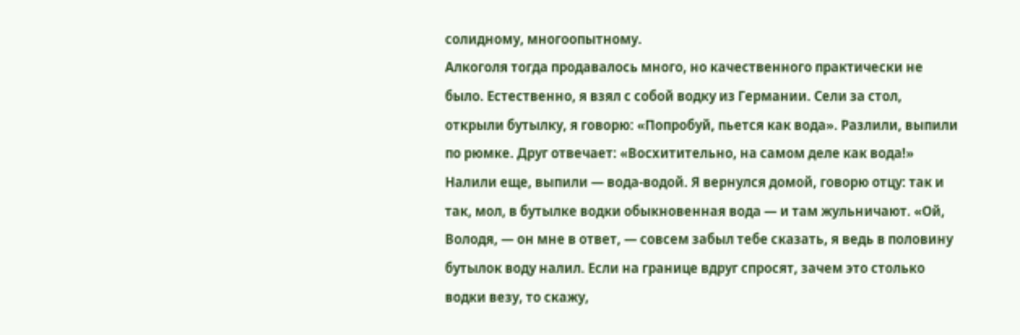солидному, многоопытному.
Алкоголя тогда продавалось много, но качественного практически не было. Естественно, я взял с собой водку из Германии. Сели за стол, открыли бутылку, я говорю: «Попробуй, пьется как вода». Разлили, выпили по рюмке. Друг отвечает: «Восхитительно, на самом деле как вода!» Налили еще, выпили — вода-водой. Я вернулся домой, говорю отцу: так и так, мол, в бутылке водки обыкновенная вода — и там жульничают. «Ой, Володя, — он мне в ответ, — совсем забыл тебе сказать, я ведь в половину бутылок воду налил. Если на границе вдруг спросят, зачем это столько водки везу, то скажу,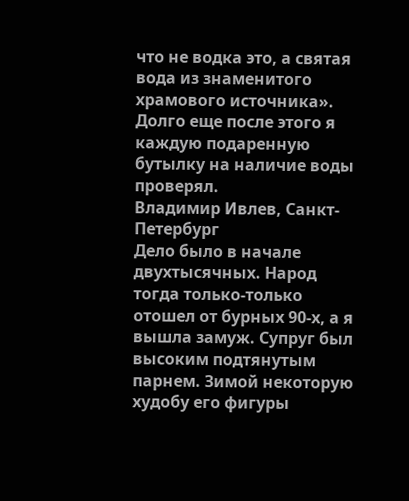что не водка это, а святая вода из знаменитого храмового источника». Долго еще после этого я каждую подаренную бутылку на наличие воды проверял.
Владимир Ивлев, Санкт-Петербург
Дело было в начале двухтысячных. Народ тогда только-только отошел от бурных 90‑х, а я вышла замуж. Супруг был высоким подтянутым парнем. Зимой некоторую худобу его фигуры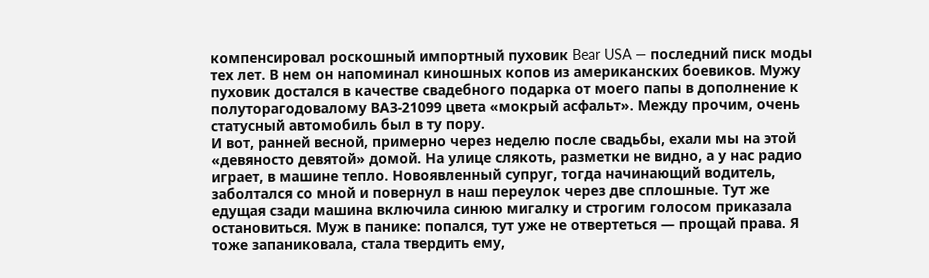компенсировал роскошный импортный пуховик Bear USA — последний писк моды тех лет. В нем он напоминал киношных копов из американских боевиков. Мужу пуховик достался в качестве свадебного подарка от моего папы в дополнение к полуторагодовалому ВАЗ-21099 цвета «мокрый асфальт». Между прочим, очень статусный автомобиль был в ту пору.
И вот, ранней весной, примерно через неделю после свадьбы, ехали мы на этой «девяносто девятой» домой. На улице слякоть, разметки не видно, а у нас радио играет, в машине тепло. Новоявленный супруг, тогда начинающий водитель, заболтался со мной и повернул в наш переулок через две сплошные. Тут же едущая сзади машина включила синюю мигалку и строгим голосом приказала остановиться. Муж в панике: попался, тут уже не отвертеться — прощай права. Я тоже запаниковала, стала твердить ему,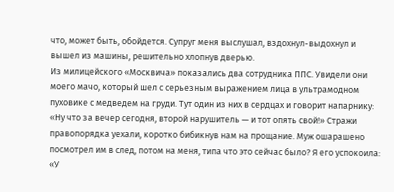что, может быть, обойдется. Супруг меня выслушал, вздохнул-выдохнул и вышел из машины, решительно хлопнув дверью.
Из милицейского «Москвича» показались два сотрудника ППС. Увидели они моего мачо, который шел с серьезным выражением лица в ультрамодном пуховике с медведем на груди. Тут один из них в сердцах и говорит напарнику: «Ну что за вечер сегодня, второй нарушитель — и тот опять свой!» Стражи правопорядка уехали, коротко бибикнув нам на прощание. Муж ошарашено посмотрел им в след, потом на меня, типа что это сейчас было? Я его успокоила: «У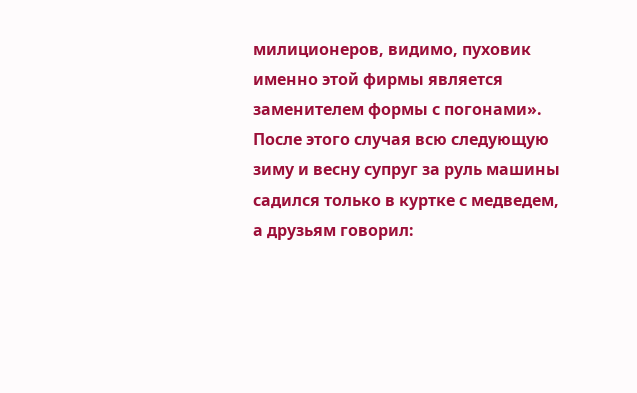милиционеров, видимо, пуховик именно этой фирмы является заменителем формы с погонами». После этого случая всю следующую зиму и весну супруг за руль машины садился только в куртке с медведем, а друзьям говорил: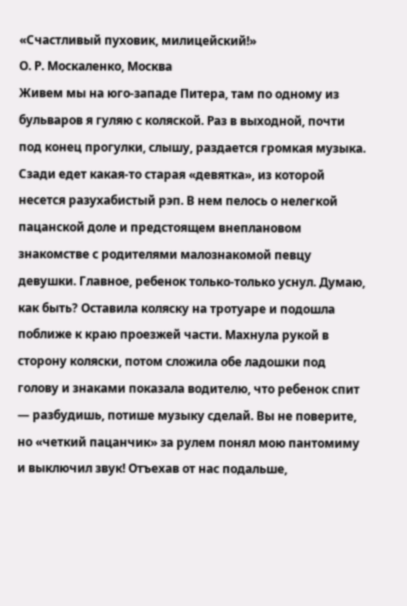«Счастливый пуховик, милицейский!»
О. Р. Москаленко, Москва
Живем мы на юго-западе Питера, там по одному из бульваров я гуляю с коляской. Раз в выходной, почти под конец прогулки, слышу, раздается громкая музыка. Сзади едет какая-то старая «девятка», из которой несется разухабистый рэп. В нем пелось о нелегкой пацанской доле и предстоящем внеплановом знакомстве с родителями малознакомой певцу девушки. Главное, ребенок только-только уснул. Думаю, как быть? Оставила коляску на тротуаре и подошла поближе к краю проезжей части. Махнула рукой в сторону коляски, потом сложила обе ладошки под голову и знаками показала водителю, что ребенок спит — разбудишь, потише музыку сделай. Вы не поверите, но «четкий пацанчик» за рулем понял мою пантомиму и выключил звук! Отъехав от нас подальше,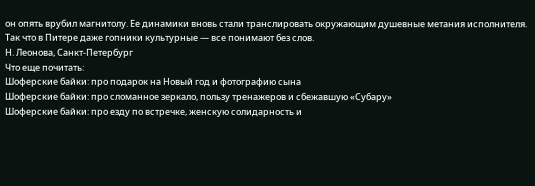он опять врубил магнитолу. Ее динамики вновь стали транслировать окружающим душевные метания исполнителя. Так что в Питере даже гопники культурные — все понимают без слов.
Н. Леонова, Санкт-Петербург
Что еще почитать:
Шоферские байки: про подарок на Новый год и фотографию сына
Шоферские байки: про сломанное зеркало, пользу тренажеров и сбежавшую «Субару»
Шоферские байки: про езду по встречке, женскую солидарность и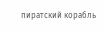пиратский корабль